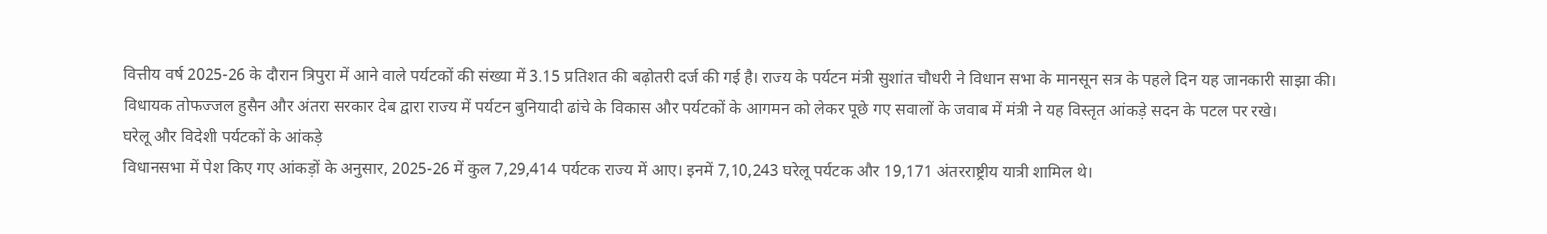वित्तीय वर्ष 2025-26 के दौरान त्रिपुरा में आने वाले पर्यटकों की संख्या में 3.15 प्रतिशत की बढ़ोतरी दर्ज की गई है। राज्य के पर्यटन मंत्री सुशांत चौधरी ने विधान सभा के मानसून सत्र के पहले दिन यह जानकारी साझा की। विधायक तोफज्जल हुसैन और अंतरा सरकार देब द्वारा राज्य में पर्यटन बुनियादी ढांचे के विकास और पर्यटकों के आगमन को लेकर पूछे गए सवालों के जवाब में मंत्री ने यह विस्तृत आंकड़े सदन के पटल पर रखे।
घरेलू और विदेशी पर्यटकों के आंकड़े
विधानसभा में पेश किए गए आंकड़ों के अनुसार, 2025-26 में कुल 7,29,414 पर्यटक राज्य में आए। इनमें 7,10,243 घरेलू पर्यटक और 19,171 अंतरराष्ट्रीय यात्री शामिल थे।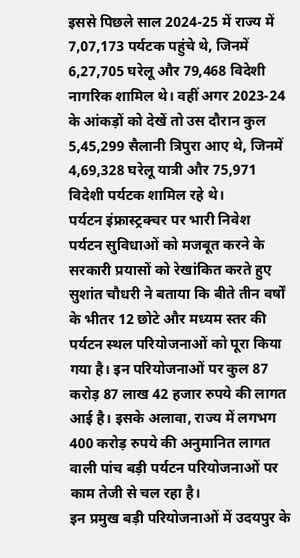इससे पिछले साल 2024-25 में राज्य में 7,07,173 पर्यटक पहुंचे थे, जिनमें 6,27,705 घरेलू और 79,468 विदेशी नागरिक शामिल थे। वहीं अगर 2023-24 के आंकड़ों को देखें तो उस दौरान कुल 5,45,299 सैलानी त्रिपुरा आए थे, जिनमें 4,69,328 घरेलू यात्री और 75,971 विदेशी पर्यटक शामिल रहे थे।
पर्यटन इंफ्रास्ट्रक्चर पर भारी निवेश
पर्यटन सुविधाओं को मजबूत करने के सरकारी प्रयासों को रेखांकित करते हुए सुशांत चौधरी ने बताया कि बीते तीन वर्षों के भीतर 12 छोटे और मध्यम स्तर की पर्यटन स्थल परियोजनाओं को पूरा किया गया है। इन परियोजनाओं पर कुल 87 करोड़ 87 लाख 42 हजार रुपये की लागत आई है। इसके अलावा, राज्य में लगभग 400 करोड़ रुपये की अनुमानित लागत वाली पांच बड़ी पर्यटन परियोजनाओं पर काम तेजी से चल रहा है।
इन प्रमुख बड़ी परियोजनाओं में उदयपुर के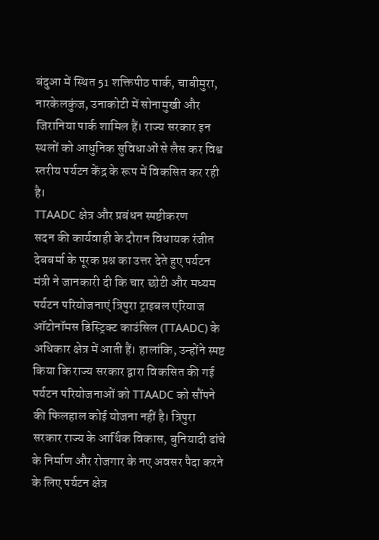बंदुआ में स्थित 51 शक्तिपीठ पार्क, चाबीमुरा, नारकेलकुंज, उनाकोटी में सोनामुखी और जिरानिया पार्क शामिल हैं। राज्य सरकार इन स्थलों को आधुनिक सुविधाओं से लैस कर विश्व स्तरीय पर्यटन केंद्र के रूप में विकसित कर रही है।
TTAADC क्षेत्र और प्रबंधन स्पष्टीकरण
सदन की कार्यवाही के दौरान विधायक रंजीत देबबर्मा के पूरक प्रश्न का उत्तर देते हुए पर्यटन मंत्री ने जानकारी दी कि चार छोटी और मध्यम पर्यटन परियोजनाएं त्रिपुरा ट्राइबल एरियाज ऑटोनॉमस डिस्ट्रिक्ट काउंसिल (TTAADC) के अधिकार क्षेत्र में आती हैं। हालांकि, उन्होंने स्पष्ट किया कि राज्य सरकार द्वारा विकसित की गई पर्यटन परियोजनाओं को TTAADC को सौंपने की फिलहाल कोई योजना नहीं है। त्रिपुरा सरकार राज्य के आर्थिक विकास, बुनियादी ढांचे के निर्माण और रोजगार के नए अवसर पैदा करने के लिए पर्यटन क्षेत्र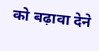को बढ़ावा देने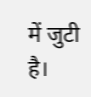में जुटी है।